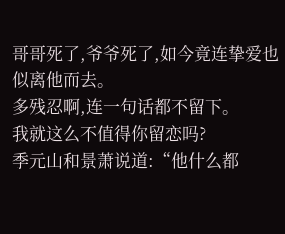哥哥死了,爷爷死了,如今竟连挚爱也似离他而去。
多残忍啊,连一句话都不留下。
我就这么不值得你留恋吗?
季元山和景萧说道:“他什么都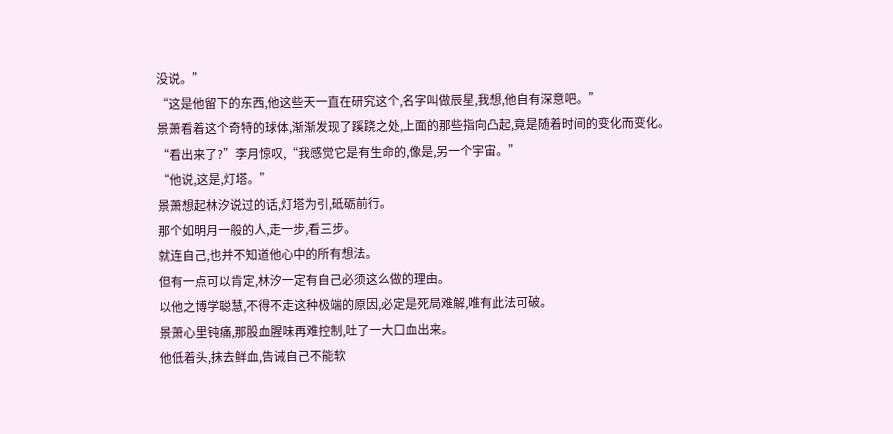没说。”
“这是他留下的东西,他这些天一直在研究这个,名字叫做辰星,我想,他自有深意吧。”
景萧看着这个奇特的球体,渐渐发现了蹊跷之处,上面的那些指向凸起,竟是随着时间的变化而变化。
“看出来了?”李月惊叹,“我感觉它是有生命的,像是,另一个宇宙。”
“他说,这是,灯塔。”
景萧想起林汐说过的话,灯塔为引,砥砺前行。
那个如明月一般的人,走一步,看三步。
就连自己,也并不知道他心中的所有想法。
但有一点可以肯定,林汐一定有自己必须这么做的理由。
以他之博学聪慧,不得不走这种极端的原因,必定是死局难解,唯有此法可破。
景萧心里钝痛,那股血腥味再难控制,吐了一大口血出来。
他低着头,抹去鲜血,告诫自己不能软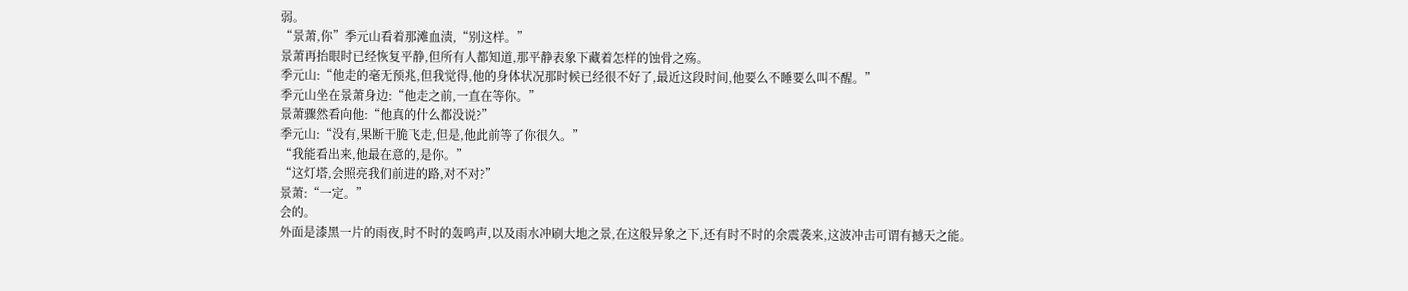弱。
“景萧,你”季元山看着那滩血渍,“别这样。”
景萧再抬眼时已经恢复平静,但所有人都知道,那平静表象下藏着怎样的蚀骨之殇。
季元山:“他走的毫无预兆,但我觉得,他的身体状况那时候已经很不好了,最近这段时间,他要么不睡要么叫不醒。”
季元山坐在景萧身边:“他走之前,一直在等你。”
景萧骤然看向他:“他真的什么都没说?”
季元山:“没有,果断干脆飞走,但是,他此前等了你很久。”
“我能看出来,他最在意的,是你。”
“这灯塔,会照亮我们前进的路,对不对?”
景萧:“一定。”
会的。
外面是漆黑一片的雨夜,时不时的轰鸣声,以及雨水冲刷大地之景,在这般异象之下,还有时不时的余震袭来,这波冲击可谓有撼天之能。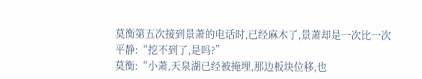莫衡第五次接到景萧的电话时,已经麻木了,景萧却是一次比一次平静:“挖不到了,是吗?”
莫衡:“小萧,天泉湖已经被掩埋,那边板块位移,也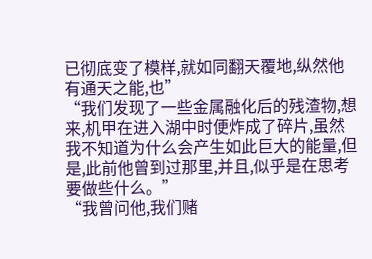已彻底变了模样,就如同翻天覆地,纵然他有通天之能,也”
“我们发现了一些金属融化后的残渣物,想来,机甲在进入湖中时便炸成了碎片,虽然我不知道为什么会产生如此巨大的能量,但是,此前他曾到过那里,并且,似乎是在思考要做些什么。”
“我曾问他,我们赌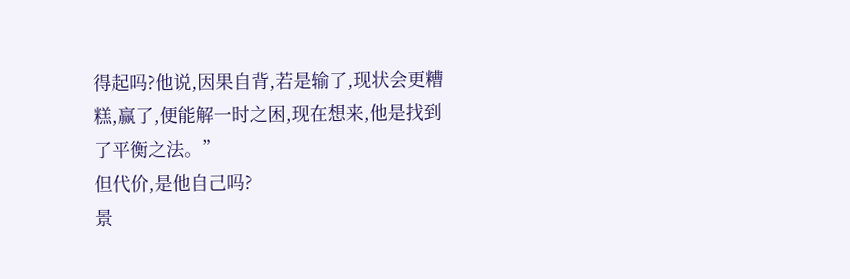得起吗?他说,因果自背,若是输了,现状会更糟糕,赢了,便能解一时之困,现在想来,他是找到了平衡之法。”
但代价,是他自己吗?
景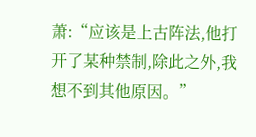萧:“应该是上古阵法,他打开了某种禁制,除此之外,我想不到其他原因。”